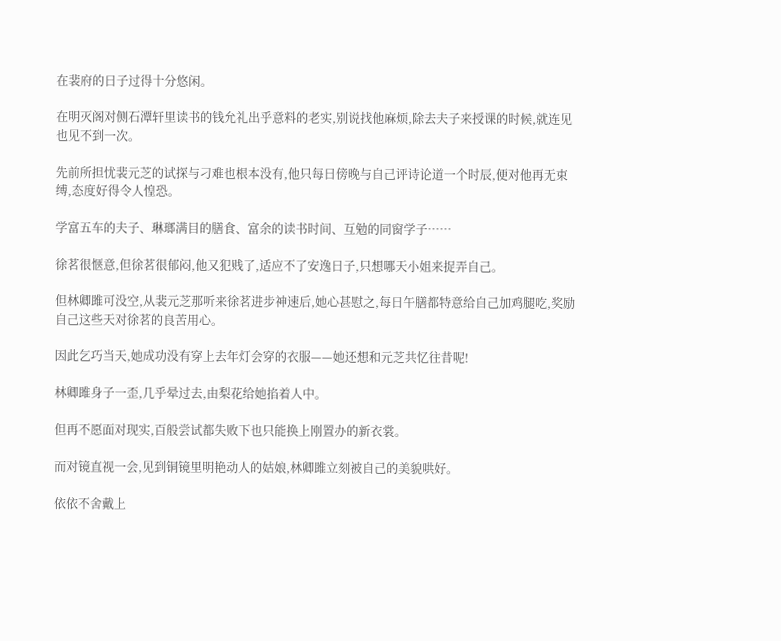在裴府的日子过得十分悠闲。

在明灭阁对侧石潭轩里读书的钱允礼出乎意料的老实,别说找他麻烦,除去夫子来授课的时候,就连见也见不到一次。

先前所担忧裴元芝的试探与刁难也根本没有,他只每日傍晚与自己评诗论道一个时辰,便对他再无束缚,态度好得令人惶恐。

学富五车的夫子、琳瑯满目的膳食、富余的读书时间、互勉的同窗学子……

徐茗很惬意,但徐茗很郁闷,他又犯贱了,适应不了安逸日子,只想哪天小姐来捉弄自己。

但林卿雎可没空,从裴元芝那听来徐茗进步神速后,她心甚慰之,每日午膳都特意给自己加鸡腿吃,奖励自己这些天对徐茗的良苦用心。

因此乞巧当天,她成功没有穿上去年灯会穿的衣服——她还想和元芝共忆往昔呢!

林卿雎身子一歪,几乎晕过去,由梨花给她掐着人中。

但再不愿面对现实,百般尝试都失败下也只能换上刚置办的新衣裳。

而对镜直视一会,见到铜镜里明艳动人的姑娘,林卿雎立刻被自己的美貌哄好。

依依不舍戴上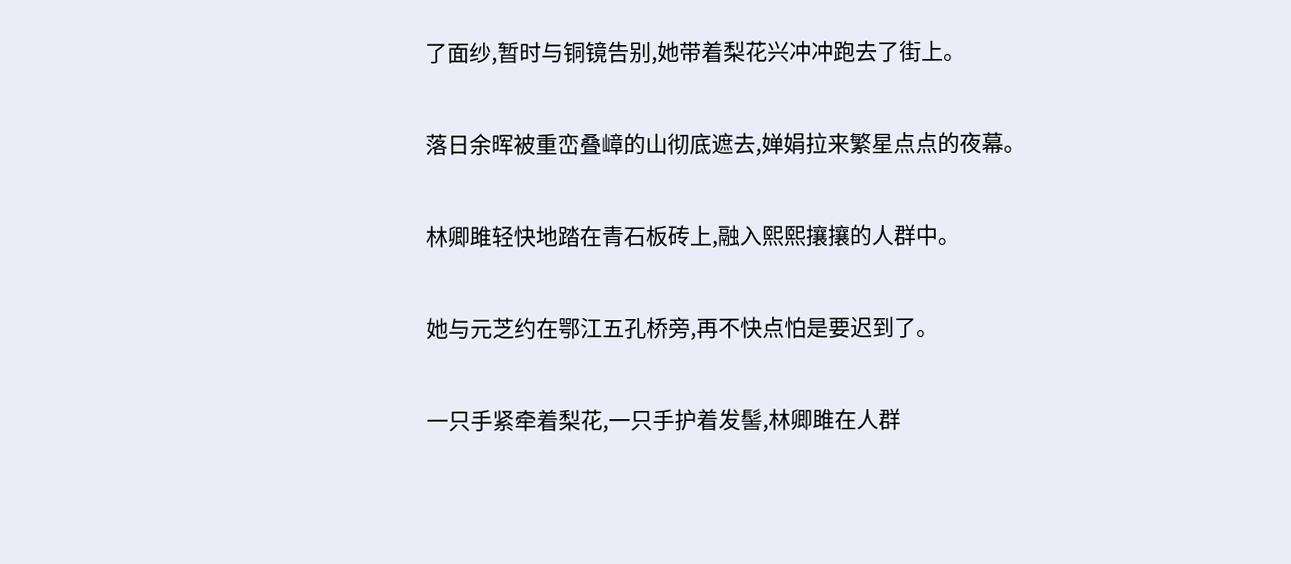了面纱,暂时与铜镜告别,她带着梨花兴冲冲跑去了街上。

落日余晖被重峦叠嶂的山彻底遮去,婵娟拉来繁星点点的夜幕。

林卿雎轻快地踏在青石板砖上,融入熙熙攘攘的人群中。

她与元芝约在鄂江五孔桥旁,再不快点怕是要迟到了。

一只手紧牵着梨花,一只手护着发髻,林卿雎在人群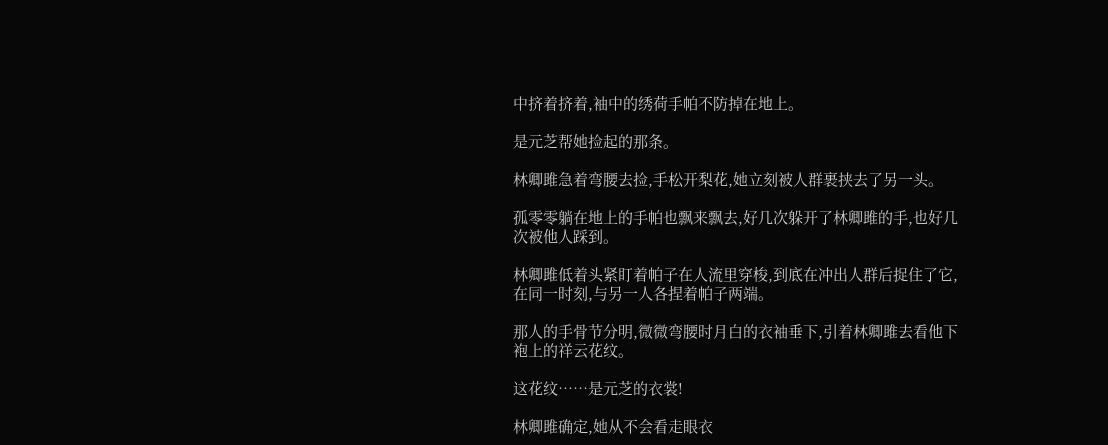中挤着挤着,袖中的绣荷手帕不防掉在地上。

是元芝帮她捡起的那条。

林卿雎急着弯腰去捡,手松开梨花,她立刻被人群裹挟去了另一头。

孤零零躺在地上的手帕也飘来飘去,好几次躲开了林卿雎的手,也好几次被他人踩到。

林卿雎低着头紧盯着帕子在人流里穿梭,到底在冲出人群后捉住了它,在同一时刻,与另一人各捏着帕子两端。

那人的手骨节分明,微微弯腰时月白的衣袖垂下,引着林卿雎去看他下袍上的祥云花纹。

这花纹……是元芝的衣裳!

林卿雎确定,她从不会看走眼衣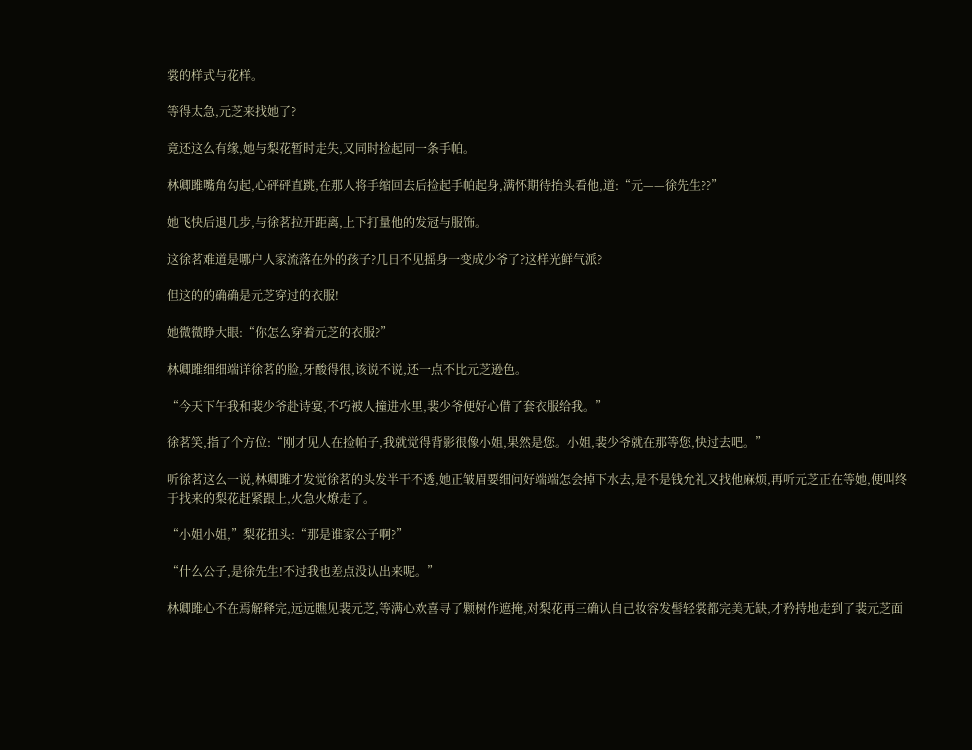裳的样式与花样。

等得太急,元芝来找她了?

竟还这么有缘,她与梨花暂时走失,又同时捡起同一条手帕。

林卿雎嘴角勾起,心砰砰直跳,在那人将手缩回去后捡起手帕起身,满怀期待抬头看他,道:“元——徐先生??”

她飞快后退几步,与徐茗拉开距离,上下打量他的发冠与服饰。

这徐茗难道是哪户人家流落在外的孩子?几日不见摇身一变成少爷了?这样光鲜气派?

但这的的确确是元芝穿过的衣服!

她微微睁大眼:“你怎么穿着元芝的衣服?”

林卿雎细细端详徐茗的脸,牙酸得很,该说不说,还一点不比元芝逊色。

“今天下午我和裴少爷赴诗宴,不巧被人撞进水里,裴少爷便好心借了套衣服给我。”

徐茗笑,指了个方位:“刚才见人在捡帕子,我就觉得背影很像小姐,果然是您。小姐,裴少爷就在那等您,快过去吧。”

听徐茗这么一说,林卿雎才发觉徐茗的头发半干不透,她正皱眉要细问好端端怎会掉下水去,是不是钱允礼又找他麻烦,再听元芝正在等她,便叫终于找来的梨花赶紧跟上,火急火燎走了。

“小姐小姐,”梨花扭头:“那是谁家公子啊?”

“什么公子,是徐先生!不过我也差点没认出来呢。”

林卿雎心不在焉解释完,远远瞧见裴元芝,等满心欢喜寻了颗树作遮掩,对梨花再三确认自己妆容发髻轻裳都完美无缺,才矜持地走到了裴元芝面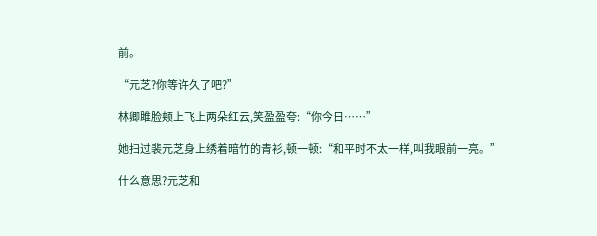前。

“元芝?你等许久了吧?”

林卿雎脸颊上飞上两朵红云,笑盈盈夸:“你今日……”

她扫过裴元芝身上绣着暗竹的青衫,顿一顿:“和平时不太一样,叫我眼前一亮。”

什么意思?元芝和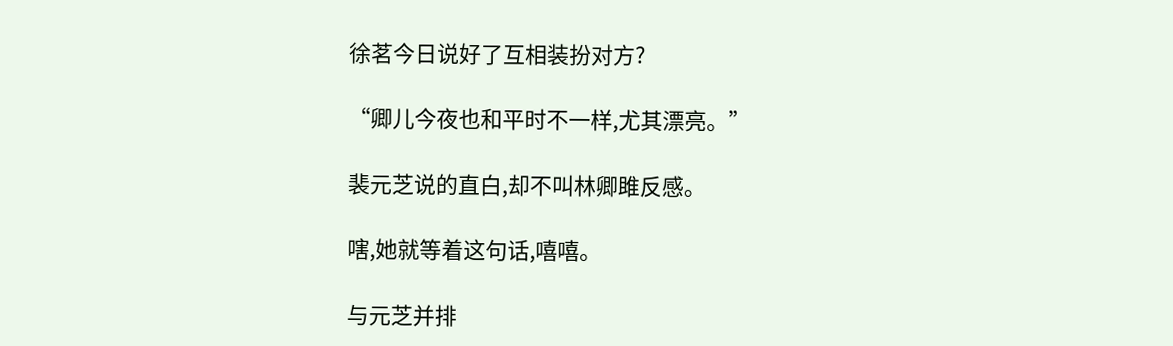徐茗今日说好了互相装扮对方?

“卿儿今夜也和平时不一样,尤其漂亮。”

裴元芝说的直白,却不叫林卿雎反感。

嗐,她就等着这句话,嘻嘻。

与元芝并排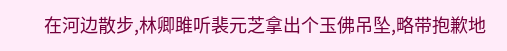在河边散步,林卿雎听裴元芝拿出个玉佛吊坠,略带抱歉地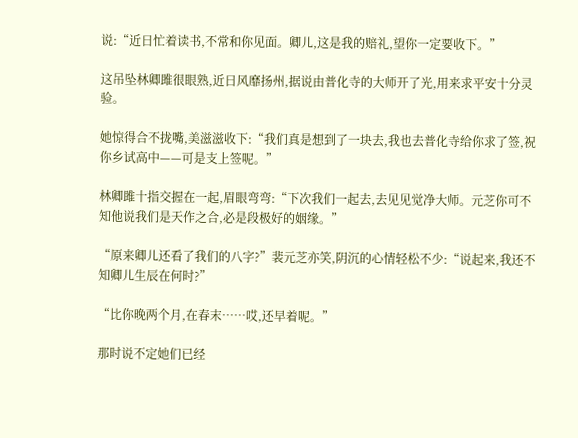说:“近日忙着读书,不常和你见面。卿儿,这是我的赔礼,望你一定要收下。”

这吊坠林卿雎很眼熟,近日风靡扬州,据说由普化寺的大师开了光,用来求平安十分灵验。

她惊得合不拢嘴,美滋滋收下:“我们真是想到了一块去,我也去普化寺给你求了签,祝你乡试高中——可是支上签呢。”

林卿雎十指交握在一起,眉眼弯弯:“下次我们一起去,去见见觉净大师。元芝你可不知他说我们是天作之合,必是段极好的姻缘。”

“原来卿儿还看了我们的八字?”裴元芝亦笑,阴沉的心情轻松不少:“说起来,我还不知卿儿生辰在何时?”

“比你晚两个月,在春末……哎,还早着呢。”

那时说不定她们已经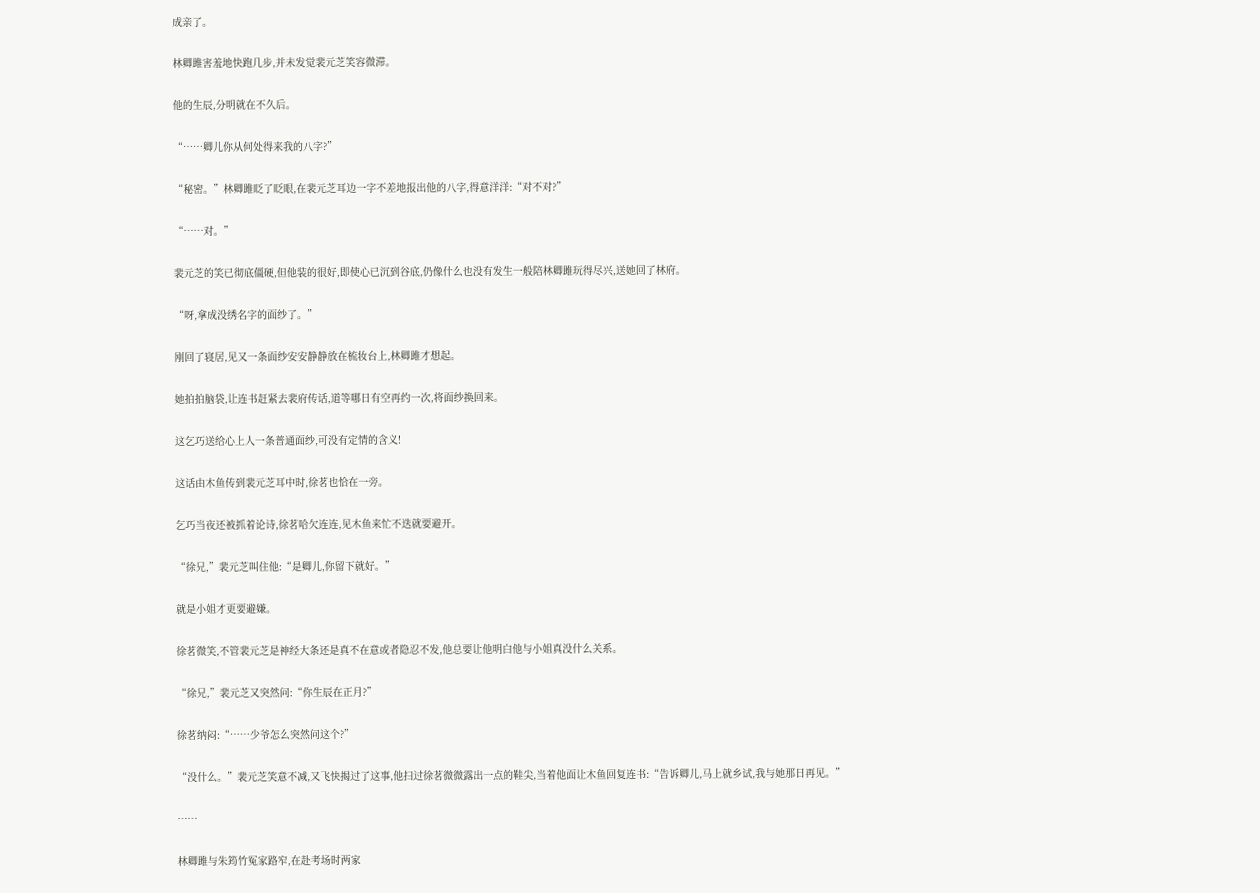成亲了。

林卿雎害羞地快跑几步,并未发觉裴元芝笑容微滞。

他的生辰,分明就在不久后。

“……卿儿你从何处得来我的八字?”

“秘密。”林卿雎眨了眨眼,在裴元芝耳边一字不差地报出他的八字,得意洋洋:“对不对?”

“……对。”

裴元芝的笑已彻底僵硬,但他装的很好,即使心已沉到谷底,仍像什么也没有发生一般陪林卿雎玩得尽兴,送她回了林府。

“呀,拿成没绣名字的面纱了。”

刚回了寝居,见又一条面纱安安静静放在梳妆台上,林卿雎才想起。

她拍拍脑袋,让连书赶紧去裴府传话,道等哪日有空再约一次,将面纱换回来。

这乞巧送给心上人一条普通面纱,可没有定情的含义!

这话由木鱼传到裴元芝耳中时,徐茗也恰在一旁。

乞巧当夜还被抓着论诗,徐茗哈欠连连,见木鱼来忙不迭就要避开。

“徐兄,”裴元芝叫住他:“是卿儿,你留下就好。”

就是小姐才更要避嫌。

徐茗微笑,不管裴元芝是神经大条还是真不在意或者隐忍不发,他总要让他明白他与小姐真没什么关系。

“徐兄,”裴元芝又突然问:“你生辰在正月?”

徐茗纳闷:“……少爷怎么突然问这个?”

“没什么。”裴元芝笑意不减,又飞快揭过了这事,他扫过徐茗微微露出一点的鞋尖,当着他面让木鱼回复连书:“告诉卿儿,马上就乡试,我与她那日再见。”

……

林卿雎与朱筠竹冤家路窄,在赴考场时两家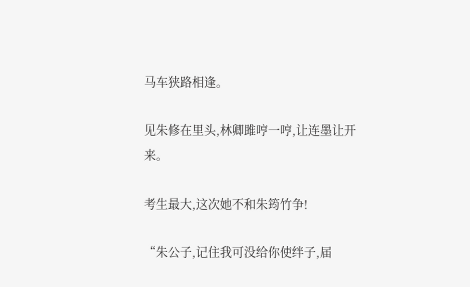马车狭路相逢。

见朱修在里头,林卿雎哼一哼,让连墨让开来。

考生最大,这次她不和朱筠竹争!

“朱公子,记住我可没给你使绊子,届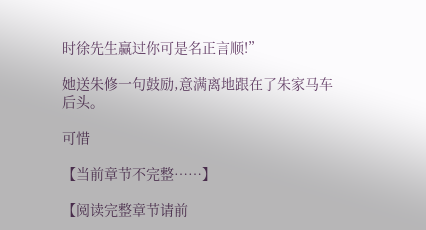时徐先生赢过你可是名正言顺!”

她送朱修一句鼓励,意满离地跟在了朱家马车后头。

可惜

【当前章节不完整……】

【阅读完整章节请前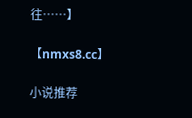往……】

【nmxs8.cc】

小说推荐